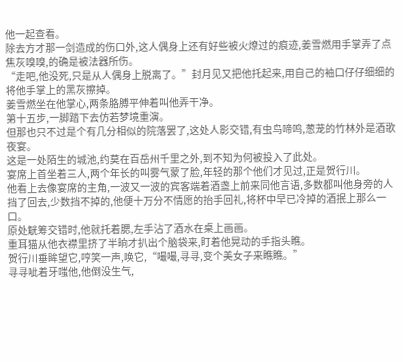他一起查看。
除去方才那一剑造成的伤口外,这人偶身上还有好些被火燎过的痕迹,姜雪燃用手掌弄了点焦灰嗅嗅,的确是被法器所伤。
“走吧,他没死,只是从人偶身上脱离了。”封月见又把他托起来,用自己的袖口仔仔细细的将他手掌上的黑灰擦掉。
姜雪燃坐在他掌心,两条胳膊平伸着叫他弄干净。
第十五步,一脚踏下去仿若梦境重演。
但那也只不过是个有几分相似的院落罢了,这处人影交错,有虫鸟啼鸣,葱茏的竹林外是酒歌夜宴。
这是一处陌生的城池,约莫在百岳州千里之外,到不知为何被投入了此处。
宴席上首坐着三人,两个年长的叫雾气蒙了脸,年轻的那个他们才见过,正是贺行川。
他看上去像宴席的主角,一波又一波的宾客端着酒盏上前来同他言语,多数都叫他身旁的人挡了回去,少数挡不掉的,他便十万分不情愿的抬手回礼,将杯中早已冷掉的酒抿上那么一口。
原处觥筹交错时,他就托着腮,左手沾了酒水在桌上画画。
重耳猫从他衣襟里挤了半晌才扒出个脑袋来,盯着他晃动的手指头瞧。
贺行川垂眸望它,哼笑一声,唤它,“嘬嘬,寻寻,变个美女子来瞧瞧。”
寻寻呲着牙嗤他,他倒没生气,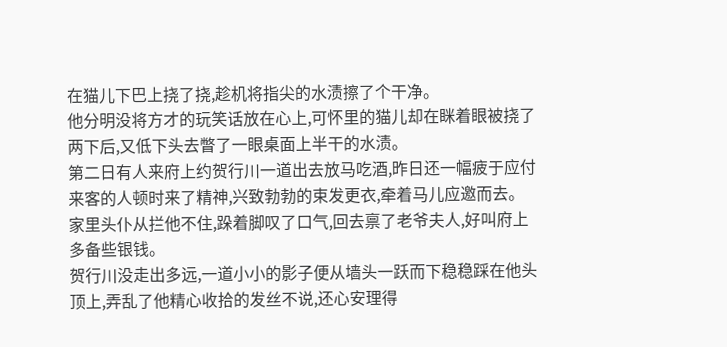在猫儿下巴上挠了挠,趁机将指尖的水渍擦了个干净。
他分明没将方才的玩笑话放在心上,可怀里的猫儿却在眯着眼被挠了两下后,又低下头去瞥了一眼桌面上半干的水渍。
第二日有人来府上约贺行川一道出去放马吃酒,昨日还一幅疲于应付来客的人顿时来了精神,兴致勃勃的束发更衣,牵着马儿应邀而去。
家里头仆从拦他不住,跺着脚叹了口气,回去禀了老爷夫人,好叫府上多备些银钱。
贺行川没走出多远,一道小小的影子便从墙头一跃而下稳稳踩在他头顶上,弄乱了他精心收拾的发丝不说,还心安理得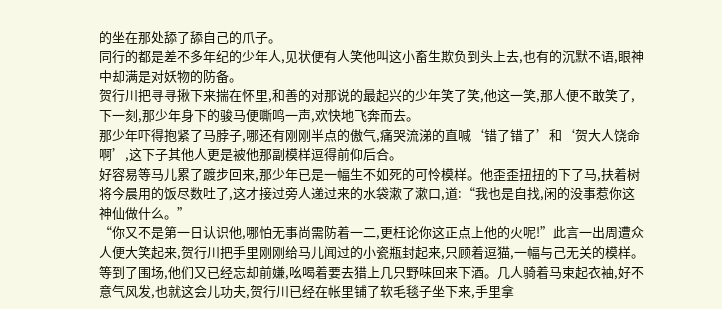的坐在那处舔了舔自己的爪子。
同行的都是差不多年纪的少年人,见状便有人笑他叫这小畜生欺负到头上去,也有的沉默不语,眼神中却满是对妖物的防备。
贺行川把寻寻揪下来揣在怀里,和善的对那说的最起兴的少年笑了笑,他这一笑,那人便不敢笑了,下一刻,那少年身下的骏马便嘶鸣一声,欢快地飞奔而去。
那少年吓得抱紧了马脖子,哪还有刚刚半点的傲气,痛哭流涕的直喊‘错了错了’和‘贺大人饶命啊’,这下子其他人更是被他那副模样逗得前仰后合。
好容易等马儿累了踱步回来,那少年已是一幅生不如死的可怜模样。他歪歪扭扭的下了马,扶着树将今晨用的饭尽数吐了,这才接过旁人递过来的水袋漱了漱口,道:“我也是自找,闲的没事惹你这神仙做什么。”
“你又不是第一日认识他,哪怕无事尚需防着一二,更枉论你这正点上他的火呢!”此言一出周遭众人便大笑起来,贺行川把手里刚刚给马儿闻过的小瓷瓶封起来,只顾着逗猫,一幅与己无关的模样。
等到了围场,他们又已经忘却前嫌,吆喝着要去猎上几只野味回来下酒。几人骑着马束起衣袖,好不意气风发,也就这会儿功夫,贺行川已经在帐里铺了软毛毯子坐下来,手里拿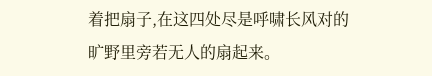着把扇子,在这四处尽是呼啸长风对的旷野里旁若无人的扇起来。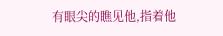有眼尖的瞧见他,指着他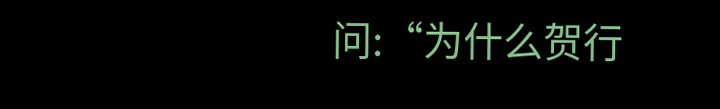问:“为什么贺行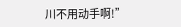川不用动手啊!”